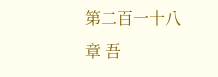第二百一十八章 吾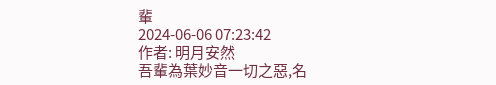輩
2024-06-06 07:23:42
作者: 明月安然
吾輩為葉妙音一切之惡,名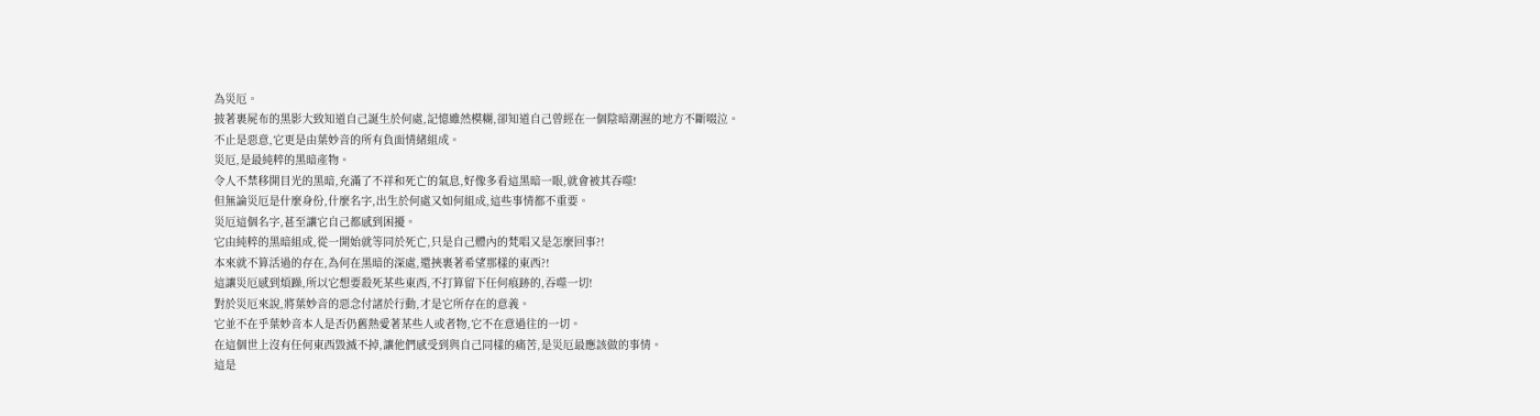為災厄。
披著裹屍布的黑影大致知道自己誕生於何處,記憶雖然模糊,卻知道自己曾經在一個陰暗潮濕的地方不斷啜泣。
不止是惡意,它更是由葉妙音的所有負面情緒組成。
災厄,是最純粹的黑暗產物。
令人不禁移開目光的黑暗,充滿了不祥和死亡的氣息,好像多看這黑暗一眼,就會被其吞噬!
但無論災厄是什麼身份,什麼名字,出生於何處又如何組成,這些事情都不重要。
災厄這個名字,甚至讓它自己都感到困擾。
它由純粹的黑暗組成,從一開始就等同於死亡,只是自己體內的梵唱又是怎麼回事?!
本來就不算活過的存在,為何在黑暗的深處,還挾裹著希望那樣的東西?!
這讓災厄感到煩躁,所以它想要殺死某些東西,不打算留下任何痕跡的,吞噬一切!
對於災厄來說,將葉妙音的惡念付諸於行動,才是它所存在的意義。
它並不在乎葉妙音本人是否仍舊熱愛著某些人或者物,它不在意過往的一切。
在這個世上沒有任何東西毀滅不掉,讓他們感受到與自己同樣的痛苦,是災厄最應該做的事情。
這是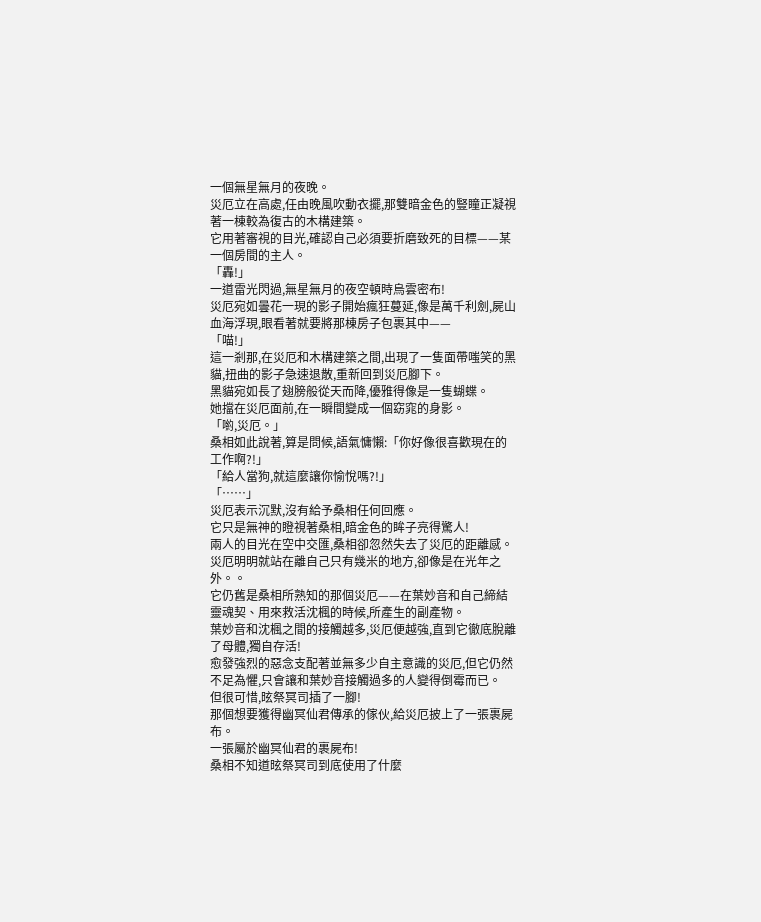一個無星無月的夜晚。
災厄立在高處,任由晚風吹動衣擺,那雙暗金色的豎瞳正凝視著一棟較為復古的木構建築。
它用著審視的目光,確認自己必須要折磨致死的目標——某一個房間的主人。
「轟!」
一道雷光閃過,無星無月的夜空頓時烏雲密布!
災厄宛如曇花一現的影子開始瘋狂蔓延,像是萬千利劍,屍山血海浮現,眼看著就要將那棟房子包裹其中——
「喵!」
這一剎那,在災厄和木構建築之間,出現了一隻面帶嗤笑的黑貓,扭曲的影子急速退散,重新回到災厄腳下。
黑貓宛如長了翅膀般從天而降,優雅得像是一隻蝴蝶。
她擋在災厄面前,在一瞬間變成一個窈窕的身影。
「喲,災厄。」
桑相如此說著,算是問候,語氣慵懶:「你好像很喜歡現在的工作啊?!」
「給人當狗,就這麼讓你愉悅嗎?!」
「……」
災厄表示沉默,沒有給予桑相任何回應。
它只是無神的瞪視著桑相,暗金色的眸子亮得驚人!
兩人的目光在空中交匯,桑相卻忽然失去了災厄的距離感。
災厄明明就站在離自己只有幾米的地方,卻像是在光年之外。。
它仍舊是桑相所熟知的那個災厄——在葉妙音和自己締結靈魂契、用來救活沈楓的時候,所產生的副產物。
葉妙音和沈楓之間的接觸越多,災厄便越強,直到它徹底脫離了母體,獨自存活!
愈發強烈的惡念支配著並無多少自主意識的災厄,但它仍然不足為懼,只會讓和葉妙音接觸過多的人變得倒霉而已。
但很可惜,昡祭冥司插了一腳!
那個想要獲得幽冥仙君傳承的傢伙,給災厄披上了一張裹屍布。
一張屬於幽冥仙君的裹屍布!
桑相不知道昡祭冥司到底使用了什麼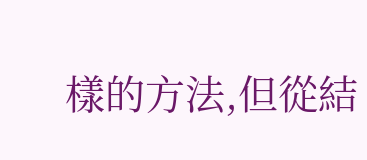樣的方法,但從結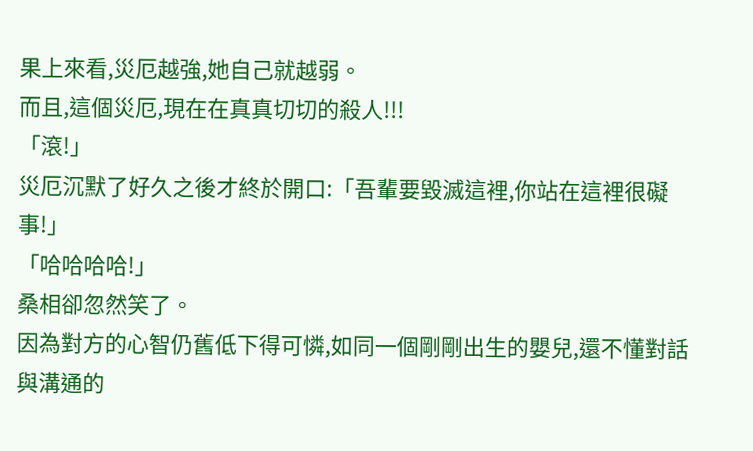果上來看,災厄越強,她自己就越弱。
而且,這個災厄,現在在真真切切的殺人!!!
「滾!」
災厄沉默了好久之後才終於開口:「吾輩要毀滅這裡,你站在這裡很礙事!」
「哈哈哈哈!」
桑相卻忽然笑了。
因為對方的心智仍舊低下得可憐,如同一個剛剛出生的嬰兒,還不懂對話與溝通的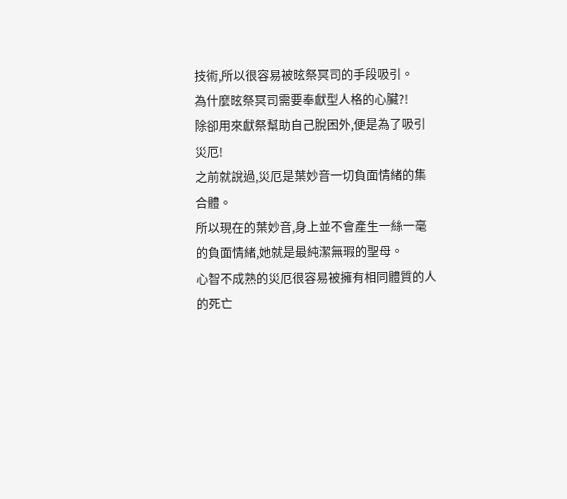技術,所以很容易被昡祭冥司的手段吸引。
為什麼昡祭冥司需要奉獻型人格的心臟?!
除卻用來獻祭幫助自己脫困外,便是為了吸引災厄!
之前就說過,災厄是葉妙音一切負面情緒的集合體。
所以現在的葉妙音,身上並不會產生一絲一毫的負面情緒,她就是最純潔無瑕的聖母。
心智不成熟的災厄很容易被擁有相同體質的人的死亡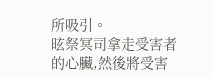所吸引。
昡祭冥司拿走受害者的心臟,然後將受害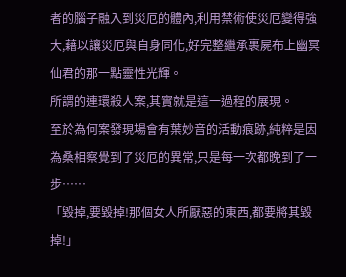者的腦子融入到災厄的體內,利用禁術使災厄變得強大,藉以讓災厄與自身同化,好完整繼承裹屍布上幽冥仙君的那一點靈性光輝。
所謂的連環殺人案,其實就是這一過程的展現。
至於為何案發現場會有葉妙音的活動痕跡,純粹是因為桑相察覺到了災厄的異常,只是每一次都晚到了一步……
「毀掉,要毀掉!那個女人所厭惡的東西,都要將其毀掉!」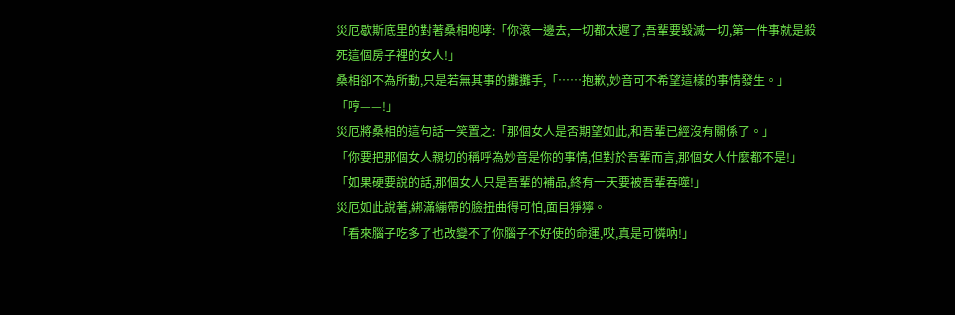災厄歇斯底里的對著桑相咆哮:「你滾一邊去,一切都太遲了,吾輩要毀滅一切,第一件事就是殺死這個房子裡的女人!」
桑相卻不為所動,只是若無其事的攤攤手,「……抱歉,妙音可不希望這樣的事情發生。」
「哼——!」
災厄將桑相的這句話一笑置之:「那個女人是否期望如此,和吾輩已經沒有關係了。」
「你要把那個女人親切的稱呼為妙音是你的事情,但對於吾輩而言,那個女人什麼都不是!」
「如果硬要說的話,那個女人只是吾輩的補品,終有一天要被吾輩吞噬!」
災厄如此說著,綁滿繃帶的臉扭曲得可怕,面目猙獰。
「看來腦子吃多了也改變不了你腦子不好使的命運,哎,真是可憐吶!」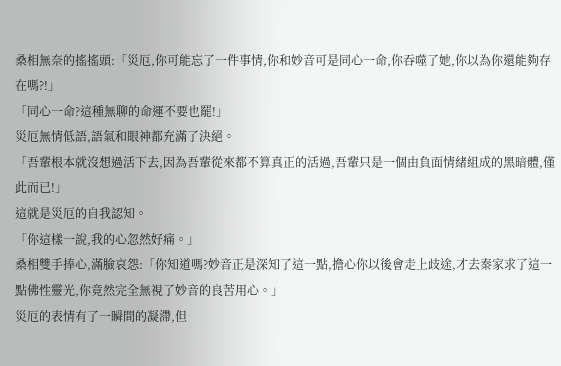桑相無奈的搖搖頭:「災厄,你可能忘了一件事情,你和妙音可是同心一命,你吞噬了她,你以為你還能夠存在嗎?!」
「同心一命?這種無聊的命運不要也罷!」
災厄無情低語,語氣和眼神都充滿了決絕。
「吾輩根本就沒想過活下去,因為吾輩從來都不算真正的活過,吾輩只是一個由負面情緒組成的黑暗體,僅此而已!」
這就是災厄的自我認知。
「你這樣一說,我的心忽然好痛。」
桑相雙手捧心,滿臉哀怨:「你知道嗎?妙音正是深知了這一點,擔心你以後會走上歧途,才去秦家求了這一點佛性靈光,你竟然完全無視了妙音的良苦用心。」
災厄的表情有了一瞬間的凝滯,但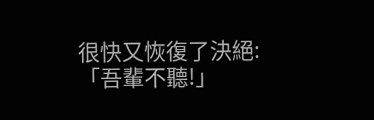很快又恢復了決絕:「吾輩不聽!」